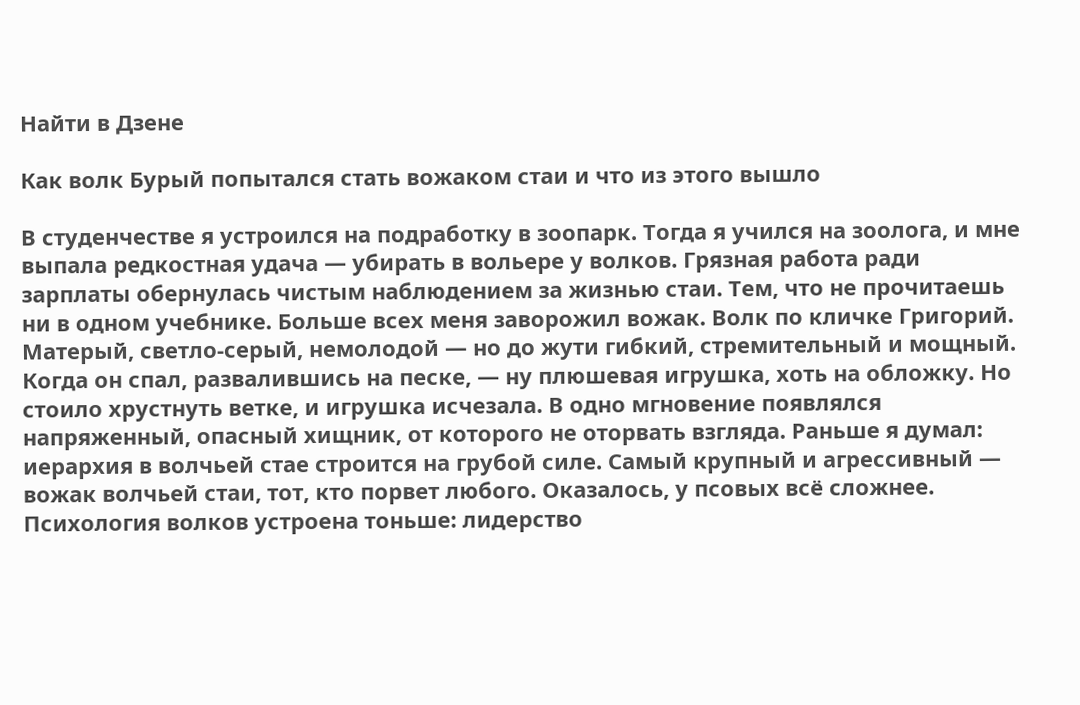Найти в Дзене

Как волк Бурый попытался стать вожаком стаи и что из этого вышло

В студенчестве я устроился на подработку в зоопарк. Тогда я учился на зоолога, и мне выпала редкостная удача — убирать в вольере у волков. Грязная работа ради зарплаты обернулась чистым наблюдением за жизнью стаи. Тем, что не прочитаешь ни в одном учебнике. Больше всех меня заворожил вожак. Волк по кличке Григорий. Матерый, светло-серый, немолодой — но до жути гибкий, стремительный и мощный. Когда он спал, развалившись на песке, — ну плюшевая игрушка, хоть на обложку. Но стоило хрустнуть ветке, и игрушка исчезала. В одно мгновение появлялся напряженный, опасный хищник, от которого не оторвать взгляда. Раньше я думал: иерархия в волчьей стае строится на грубой силе. Самый крупный и агрессивный — вожак волчьей стаи, тот, кто порвет любого. Оказалось, у псовых всё сложнее. Психология волков устроена тоньше: лидерство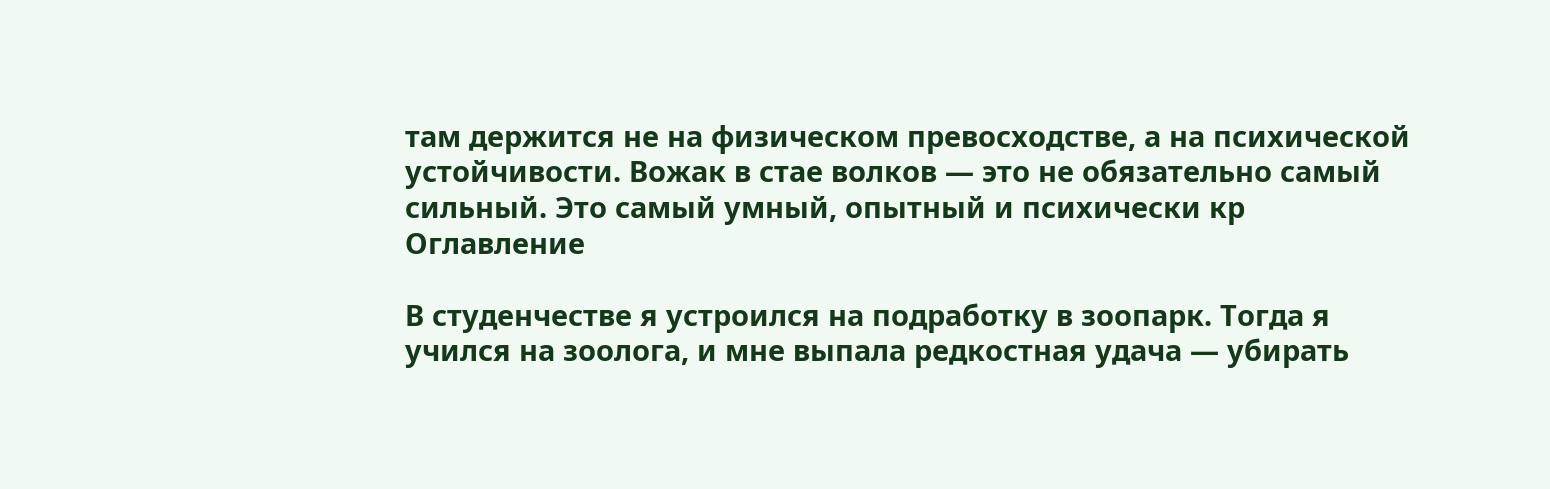там держится не на физическом превосходстве, а на психической устойчивости. Вожак в стае волков — это не обязательно самый сильный. Это самый умный, опытный и психически кр
Оглавление

В студенчестве я устроился на подработку в зоопарк. Тогда я учился на зоолога, и мне выпала редкостная удача — убирать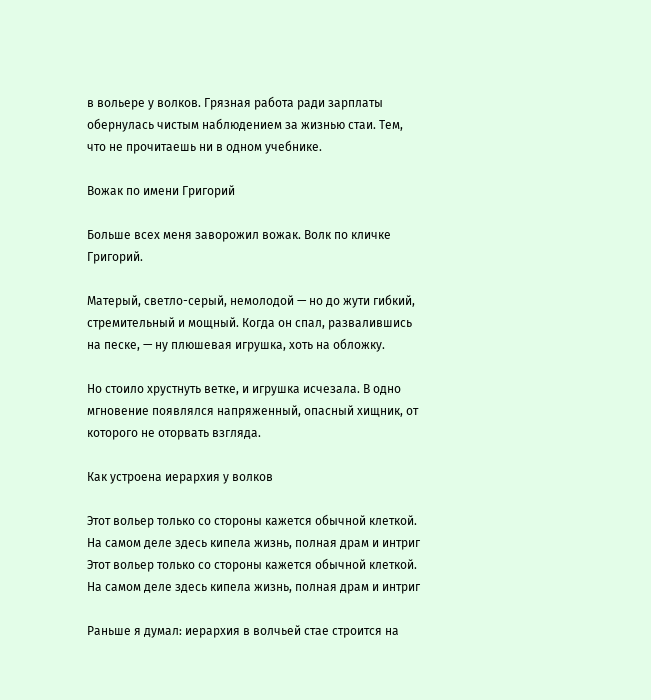в вольере у волков. Грязная работа ради зарплаты обернулась чистым наблюдением за жизнью стаи. Тем, что не прочитаешь ни в одном учебнике.

Вожак по имени Григорий

Больше всех меня заворожил вожак. Волк по кличке Григорий.

Матерый, светло-серый, немолодой — но до жути гибкий, стремительный и мощный. Когда он спал, развалившись на песке, — ну плюшевая игрушка, хоть на обложку.

Но стоило хрустнуть ветке, и игрушка исчезала. В одно мгновение появлялся напряженный, опасный хищник, от которого не оторвать взгляда.

Как устроена иерархия у волков

Этот вольер только со стороны кажется обычной клеткой. На самом деле здесь кипела жизнь, полная драм и интриг
Этот вольер только со стороны кажется обычной клеткой. На самом деле здесь кипела жизнь, полная драм и интриг

Раньше я думал: иерархия в волчьей стае строится на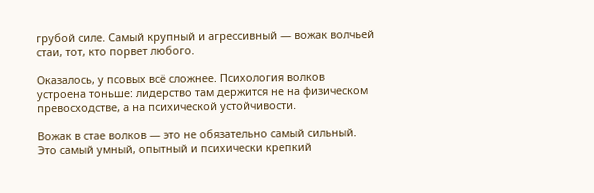грубой силе. Самый крупный и агрессивный — вожак волчьей стаи, тот, кто порвет любого.

Оказалось, у псовых всё сложнее. Психология волков устроена тоньше: лидерство там держится не на физическом превосходстве, а на психической устойчивости.

Вожак в стае волков — это не обязательно самый сильный. Это самый умный, опытный и психически крепкий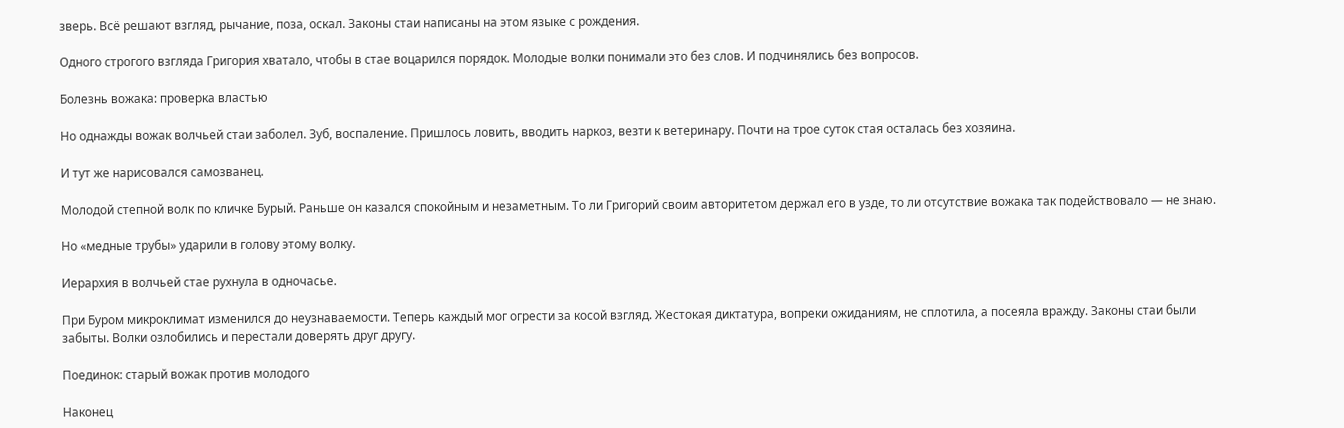зверь. Всё решают взгляд, рычание, поза, оскал. Законы стаи написаны на этом языке с рождения.

Одного строгого взгляда Григория хватало, чтобы в стае воцарился порядок. Молодые волки понимали это без слов. И подчинялись без вопросов.

Болезнь вожака: проверка властью

Но однажды вожак волчьей стаи заболел. Зуб, воспаление. Пришлось ловить, вводить наркоз, везти к ветеринару. Почти на трое суток стая осталась без хозяина.

И тут же нарисовался самозванец.

Молодой степной волк по кличке Бурый. Раньше он казался спокойным и незаметным. То ли Григорий своим авторитетом держал его в узде, то ли отсутствие вожака так подействовало — не знаю.

Но «медные трубы» ударили в голову этому волку.

Иерархия в волчьей стае рухнула в одночасье.

При Буром микроклимат изменился до неузнаваемости. Теперь каждый мог огрести за косой взгляд. Жестокая диктатура, вопреки ожиданиям, не сплотила, а посеяла вражду. Законы стаи были забыты. Волки озлобились и перестали доверять друг другу.

Поединок: старый вожак против молодого

Наконец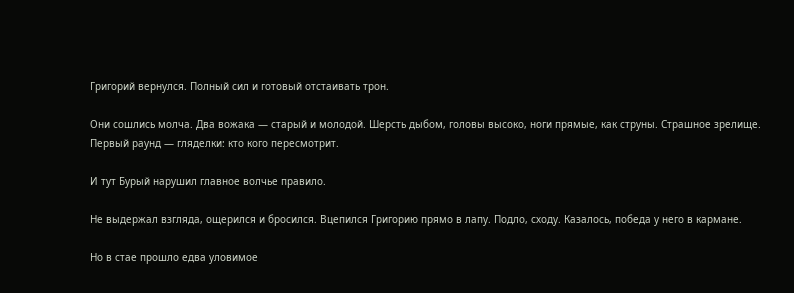Григорий вернулся. Полный сил и готовый отстаивать трон.

Они сошлись молча. Два вожака — старый и молодой. Шерсть дыбом, головы высоко, ноги прямые, как струны. Страшное зрелище. Первый раунд — гляделки: кто кого пересмотрит.

И тут Бурый нарушил главное волчье правило.

Не выдержал взгляда, ощерился и бросился. Вцепился Григорию прямо в лапу. Подло, сходу. Казалось, победа у него в кармане.

Но в стае прошло едва уловимое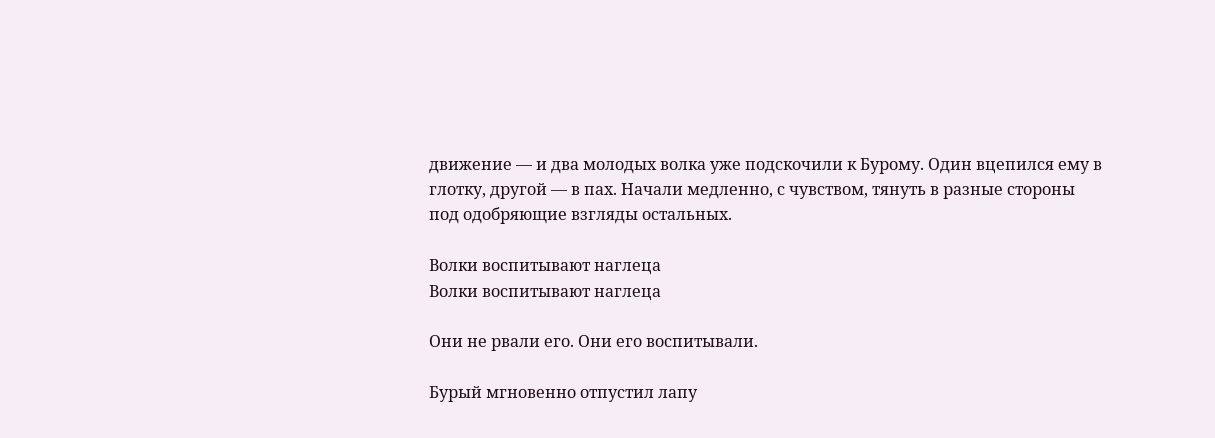движение — и два молодых волка уже подскочили к Бурому. Один вцепился ему в глотку, другой — в пах. Начали медленно, с чувством, тянуть в разные стороны под одобряющие взгляды остальных.

Волки воспитывают наглеца
Волки воспитывают наглеца

Они не рвали его. Они его воспитывали.

Бурый мгновенно отпустил лапу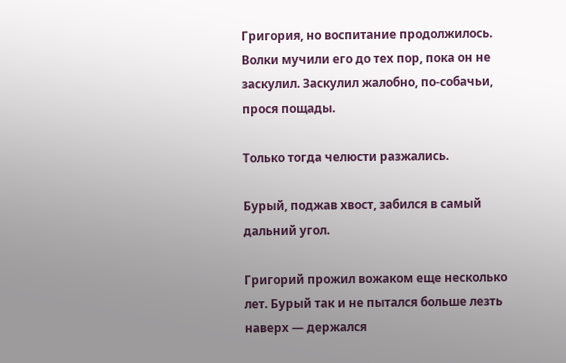Григория, но воспитание продолжилось. Волки мучили его до тех пор, пока он не заскулил. Заскулил жалобно, по-собачьи, прося пощады.

Только тогда челюсти разжались.

Бурый, поджав хвост, забился в самый дальний угол.

Григорий прожил вожаком еще несколько лет. Бурый так и не пытался больше лезть наверх — держался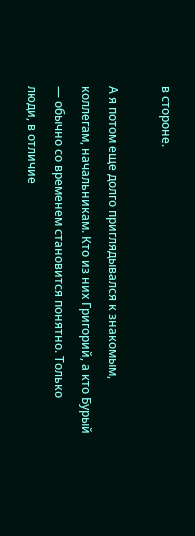в стороне.

А я потом еще долго приглядывался к знакомым, коллегам, начальникам. Кто из них Григорий, а кто Бурый — обычно со временем становится понятно. Только люди, в отличие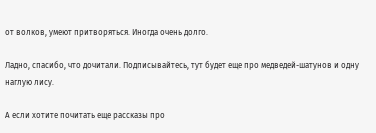от волков, умеют притворяться. Иногда очень долго.

Ладно, спасибо, что дочитали. Подписывайтесь, тут будет еще про медведей-шатунов и одну наглую лису.

А если хотите почитать еще рассказы про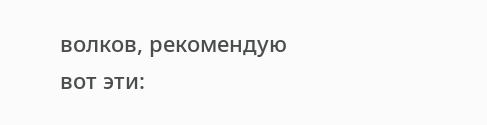волков, рекомендую вот эти: